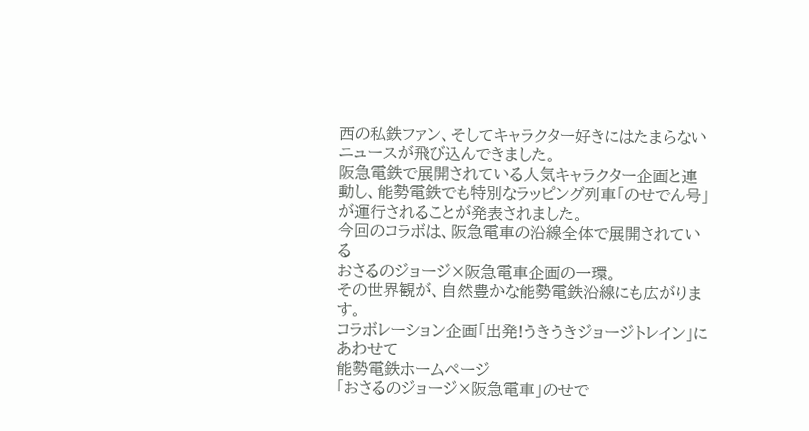西の私鉄ファン、そしてキャラクター好きにはたまらないニュースが飛び込んできました。
阪急電鉄で展開されている人気キャラクター企画と連動し、能勢電鉄でも特別なラッピング列車「のせでん号」が運行されることが発表されました。
今回のコラボは、阪急電車の沿線全体で展開されている
おさるのジョージ×阪急電車企画の一環。
その世界観が、自然豊かな能勢電鉄沿線にも広がります。
コラボレーション企画「出発!うきうきジョージトレイン」にあわせて
能勢電鉄ホームページ
「おさるのジョージ×阪急電車」のせで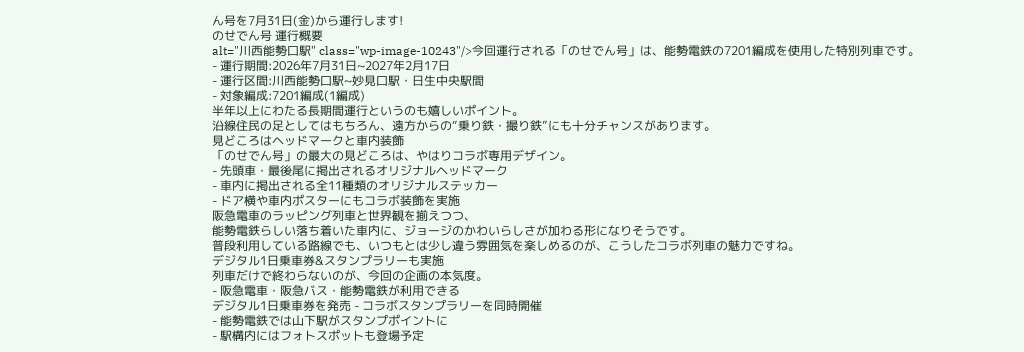ん号を7月31日(金)から運行します!
のせでん号 運行概要
alt="川西能勢口駅" class="wp-image-10243"/>今回運行される「のせでん号」は、能勢電鉄の7201編成を使用した特別列車です。
- 運行期間:2026年7月31日~2027年2月17日
- 運行区間:川西能勢口駅~妙見口駅・日生中央駅間
- 対象編成:7201編成(1編成)
半年以上にわたる長期間運行というのも嬉しいポイント。
沿線住民の足としてはもちろん、遠方からの“乗り鉄・撮り鉄”にも十分チャンスがあります。
見どころはヘッドマークと車内装飾
「のせでん号」の最大の見どころは、やはりコラボ専用デザイン。
- 先頭車・最後尾に掲出されるオリジナルヘッドマーク
- 車内に掲出される全11種類のオリジナルステッカー
- ドア横や車内ポスターにもコラボ装飾を実施
阪急電車のラッピング列車と世界観を揃えつつ、
能勢電鉄らしい落ち着いた車内に、ジョージのかわいらしさが加わる形になりそうです。
普段利用している路線でも、いつもとは少し違う雰囲気を楽しめるのが、こうしたコラボ列車の魅力ですね。
デジタル1日乗車券&スタンプラリーも実施
列車だけで終わらないのが、今回の企画の本気度。
- 阪急電車・阪急バス・能勢電鉄が利用できる
デジタル1日乗車券を発売 - コラボスタンプラリーを同時開催
- 能勢電鉄では山下駅がスタンプポイントに
- 駅構内にはフォトスポットも登場予定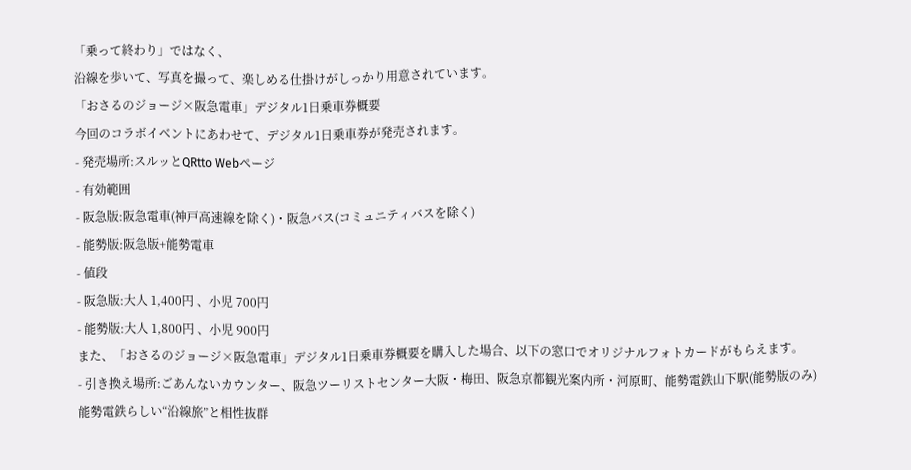「乗って終わり」ではなく、
沿線を歩いて、写真を撮って、楽しめる仕掛けがしっかり用意されています。
「おさるのジョージ×阪急電車」デジタル1日乗車券概要
今回のコラボイベントにあわせて、デジタル1日乗車券が発売されます。
- 発売場所:スルッとQRtto Webページ
- 有効範囲
- 阪急版:阪急電車(神戸高速線を除く)・阪急バス(コミュニティバスを除く)
- 能勢版:阪急版+能勢電車
- 値段
- 阪急版:大人 1,400円 、小児 700円
- 能勢版:大人 1,800円 、小児 900円
また、「おさるのジョージ×阪急電車」デジタル1日乗車券概要を購入した場合、以下の窓口でオリジナルフォトカードがもらえます。
- 引き換え場所:ごあんないカウンター、阪急ツーリストセンター大阪・梅田、阪急京都観光案内所・河原町、能勢電鉄山下駅(能勢版のみ)
能勢電鉄らしい“沿線旅”と相性抜群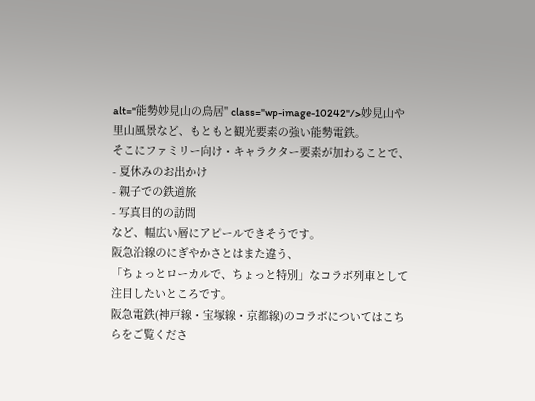alt="能勢妙見山の鳥居" class="wp-image-10242"/>妙見山や里山風景など、もともと観光要素の強い能勢電鉄。
そこにファミリー向け・キャラクター要素が加わることで、
- 夏休みのお出かけ
- 親子での鉄道旅
- 写真目的の訪問
など、幅広い層にアピールできそうです。
阪急沿線のにぎやかさとはまた違う、
「ちょっとローカルで、ちょっと特別」なコラボ列車として注目したいところです。
阪急電鉄(神戸線・宝塚線・京都線)のコラボについてはこちらをご覧くださ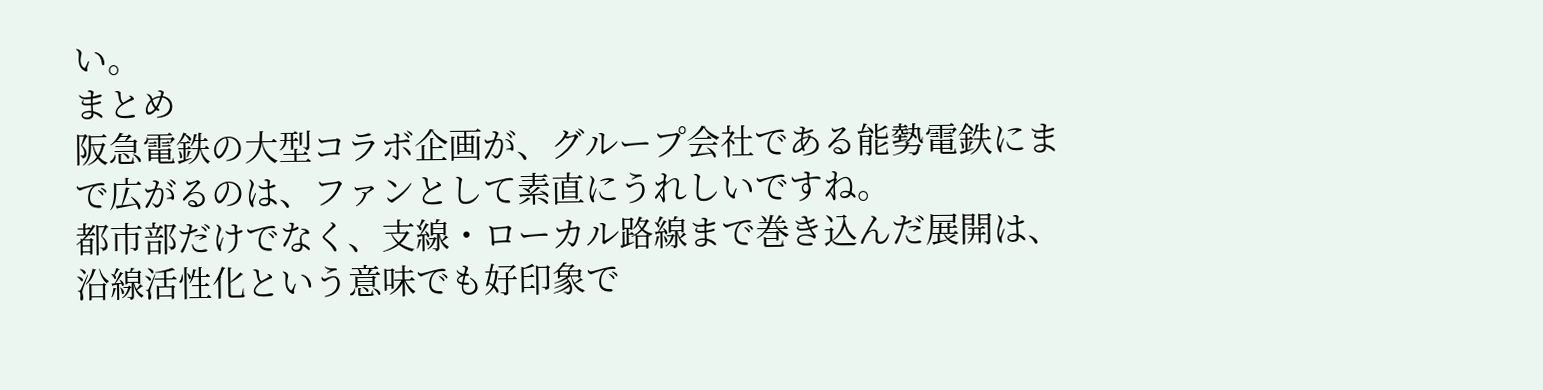い。
まとめ
阪急電鉄の大型コラボ企画が、グループ会社である能勢電鉄にまで広がるのは、ファンとして素直にうれしいですね。
都市部だけでなく、支線・ローカル路線まで巻き込んだ展開は、沿線活性化という意味でも好印象で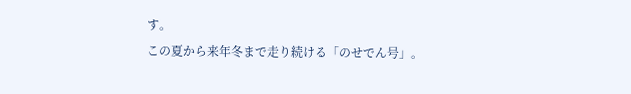す。
この夏から来年冬まで走り続ける「のせでん号」。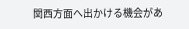関西方面へ出かける機会があ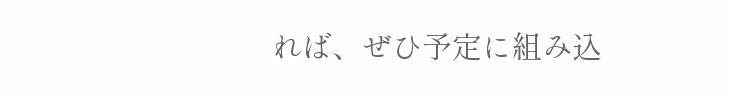れば、ぜひ予定に組み込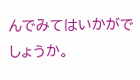んでみてはいかがでしょうか。